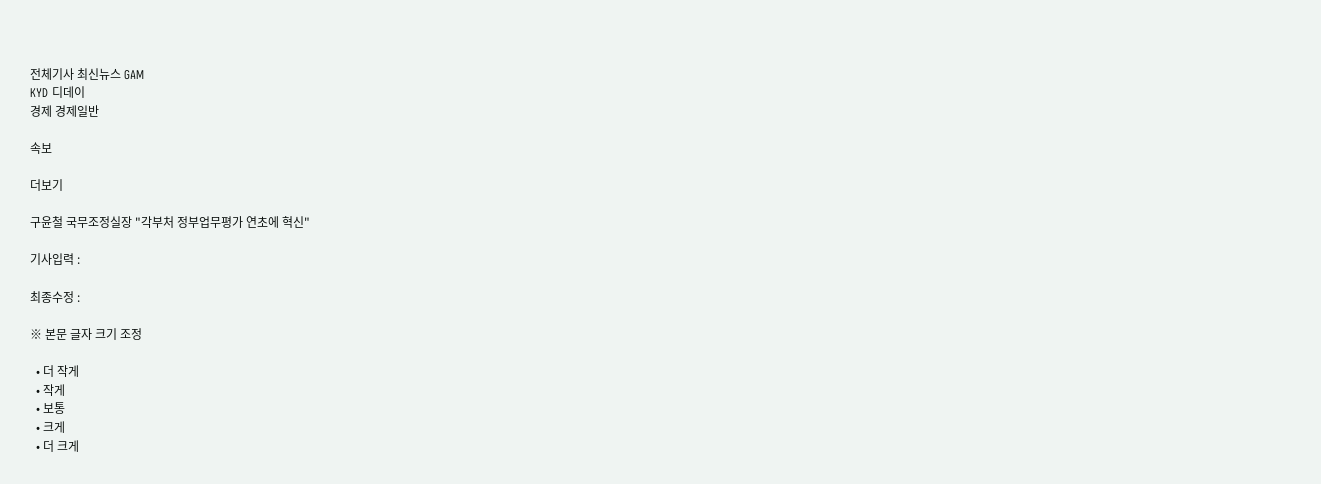전체기사 최신뉴스 GAM
KYD 디데이
경제 경제일반

속보

더보기

구윤철 국무조정실장 "각부처 정부업무평가 연초에 혁신"

기사입력 :

최종수정 :

※ 본문 글자 크기 조정

  • 더 작게
  • 작게
  • 보통
  • 크게
  • 더 크게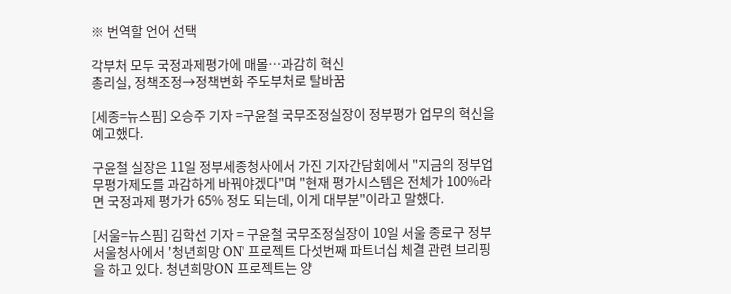※ 번역할 언어 선택

각부처 모두 국정과제평가에 매몰…과감히 혁신
총리실, 정책조정→정책변화 주도부처로 탈바꿈

[세종=뉴스핌] 오승주 기자 =구윤철 국무조정실장이 정부평가 업무의 혁신을 예고했다.

구윤철 실장은 11일 정부세종청사에서 가진 기자간담회에서 "지금의 정부업무평가제도를 과감하게 바꿔야겠다"며 "현재 평가시스템은 전체가 100%라면 국정과제 평가가 65% 정도 되는데, 이게 대부분"이라고 말했다.

[서울=뉴스핌] 김학선 기자 = 구윤철 국무조정실장이 10일 서울 종로구 정부서울청사에서 '청년희망 ON' 프로젝트 다섯번째 파트너십 체결 관련 브리핑을 하고 있다. 청년희망ON 프로젝트는 양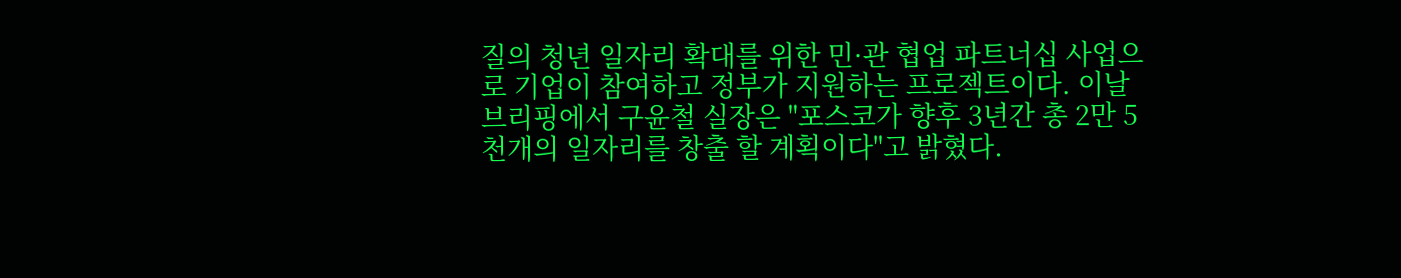질의 청년 일자리 확대를 위한 민·관 협업 파트너십 사업으로 기업이 참여하고 정부가 지원하는 프로젝트이다. 이날 브리핑에서 구윤철 실장은 "포스코가 향후 3년간 총 2만 5천개의 일자리를 창출 할 계획이다"고 밝혔다.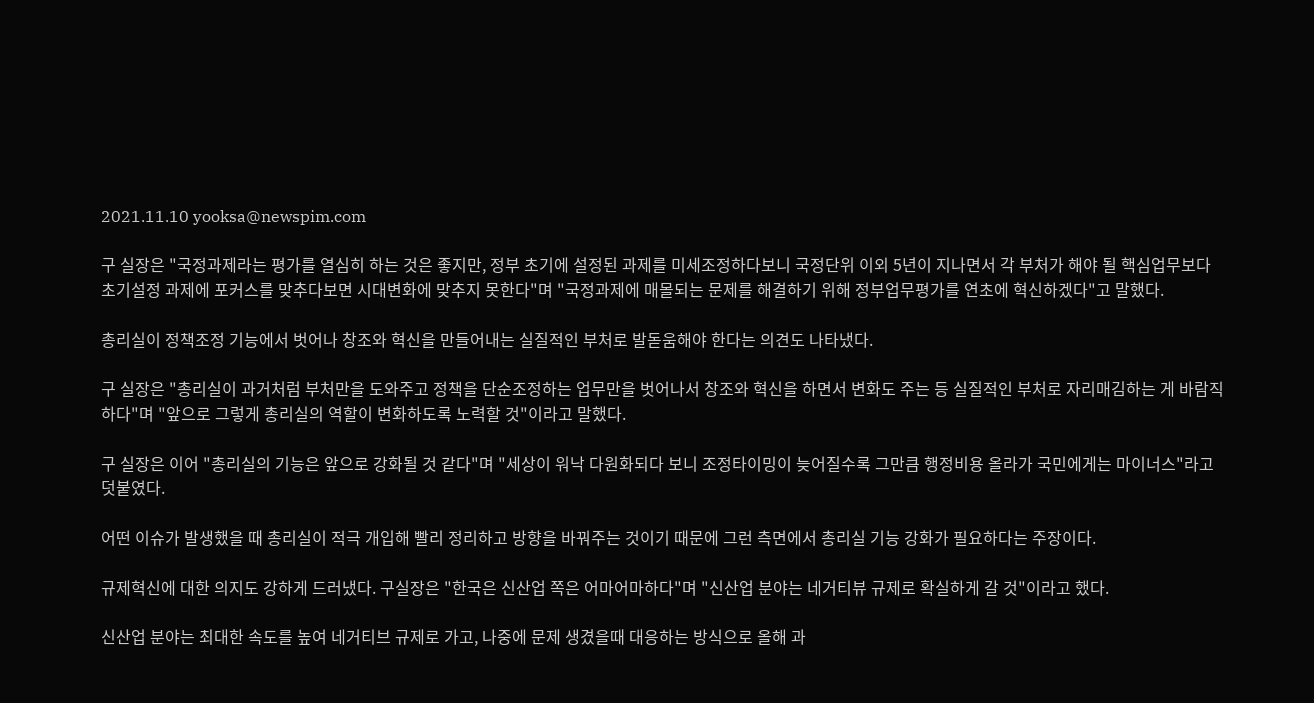2021.11.10 yooksa@newspim.com

구 실장은 "국정과제라는 평가를 열심히 하는 것은 좋지만, 정부 초기에 설정된 과제를 미세조정하다보니 국정단위 이외 5년이 지나면서 각 부처가 해야 될 핵심업무보다 초기설정 과제에 포커스를 맞추다보면 시대변화에 맞추지 못한다"며 "국정과제에 매몰되는 문제를 해결하기 위해 정부업무평가를 연초에 혁신하겠다"고 말했다.

총리실이 정책조정 기능에서 벗어나 창조와 혁신을 만들어내는 실질적인 부처로 발돋움해야 한다는 의견도 나타냈다.

구 실장은 "총리실이 과거처럼 부처만을 도와주고 정책을 단순조정하는 업무만을 벗어나서 창조와 혁신을 하면서 변화도 주는 등 실질적인 부처로 자리매김하는 게 바람직하다"며 "앞으로 그렇게 총리실의 역할이 변화하도록 노력할 것"이라고 말했다.

구 실장은 이어 "총리실의 기능은 앞으로 강화될 것 같다"며 "세상이 워낙 다원화되다 보니 조정타이밍이 늦어질수록 그만큼 행정비용 올라가 국민에게는 마이너스"라고 덧붙였다.

어떤 이슈가 발생했을 때 총리실이 적극 개입해 빨리 정리하고 방향을 바꿔주는 것이기 때문에 그런 측면에서 총리실 기능 강화가 필요하다는 주장이다.

규제혁신에 대한 의지도 강하게 드러냈다. 구실장은 "한국은 신산업 쪽은 어마어마하다"며 "신산업 분야는 네거티뷰 규제로 확실하게 갈 것"이라고 했다.

신산업 분야는 최대한 속도를 높여 네거티브 규제로 가고, 나중에 문제 생겼을때 대응하는 방식으로 올해 과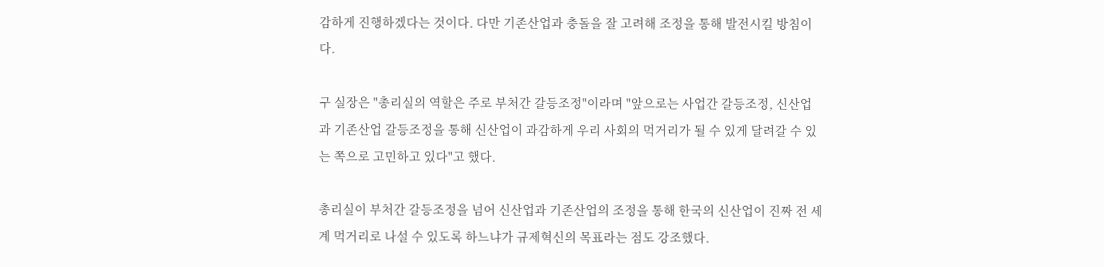감하게 진행하겠다는 것이다. 다만 기존산업과 충돌을 잘 고려해 조정을 통해 발전시킬 방침이다.

구 실장은 "총리실의 역할은 주로 부처간 갈등조정"이라며 "앞으로는 사업간 갈등조정, 신산업과 기존산업 갈등조정을 통해 신산업이 과감하게 우리 사회의 먹거리가 될 수 있게 달려갈 수 있는 쪽으로 고민하고 있다"고 했다.

총리실이 부처간 갈등조정을 넘어 신산업과 기존산업의 조정을 통해 한국의 신산업이 진짜 전 세계 먹거리로 나설 수 있도록 하느냐가 규제혁신의 목표라는 점도 강조했다.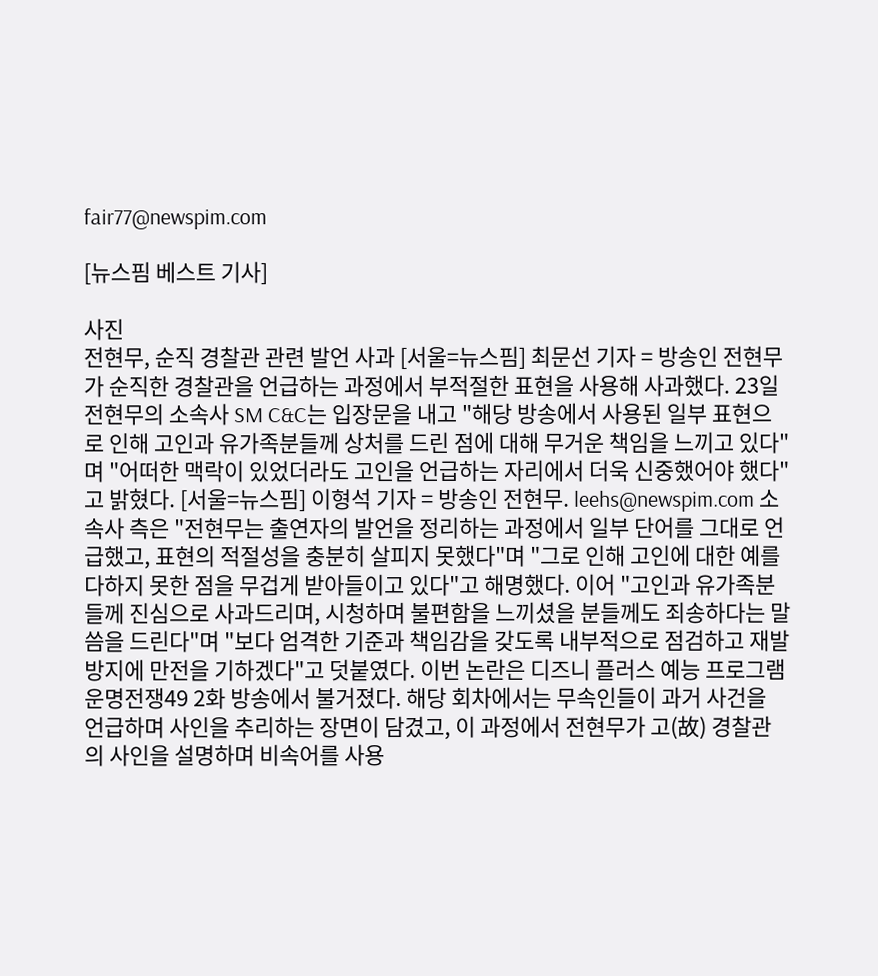fair77@newspim.com

[뉴스핌 베스트 기사]

사진
전현무, 순직 경찰관 관련 발언 사과 [서울=뉴스핌] 최문선 기자 = 방송인 전현무가 순직한 경찰관을 언급하는 과정에서 부적절한 표현을 사용해 사과했다. 23일 전현무의 소속사 SM C&C는 입장문을 내고 "해당 방송에서 사용된 일부 표현으로 인해 고인과 유가족분들께 상처를 드린 점에 대해 무거운 책임을 느끼고 있다"며 "어떠한 맥락이 있었더라도 고인을 언급하는 자리에서 더욱 신중했어야 했다"고 밝혔다. [서울=뉴스핌] 이형석 기자 = 방송인 전현무. leehs@newspim.com 소속사 측은 "전현무는 출연자의 발언을 정리하는 과정에서 일부 단어를 그대로 언급했고, 표현의 적절성을 충분히 살피지 못했다"며 "그로 인해 고인에 대한 예를 다하지 못한 점을 무겁게 받아들이고 있다"고 해명했다. 이어 "고인과 유가족분들께 진심으로 사과드리며, 시청하며 불편함을 느끼셨을 분들께도 죄송하다는 말씀을 드린다"며 "보다 엄격한 기준과 책임감을 갖도록 내부적으로 점검하고 재발 방지에 만전을 기하겠다"고 덧붙였다. 이번 논란은 디즈니 플러스 예능 프로그램 운명전쟁49 2화 방송에서 불거졌다. 해당 회차에서는 무속인들이 과거 사건을 언급하며 사인을 추리하는 장면이 담겼고, 이 과정에서 전현무가 고(故) 경찰관의 사인을 설명하며 비속어를 사용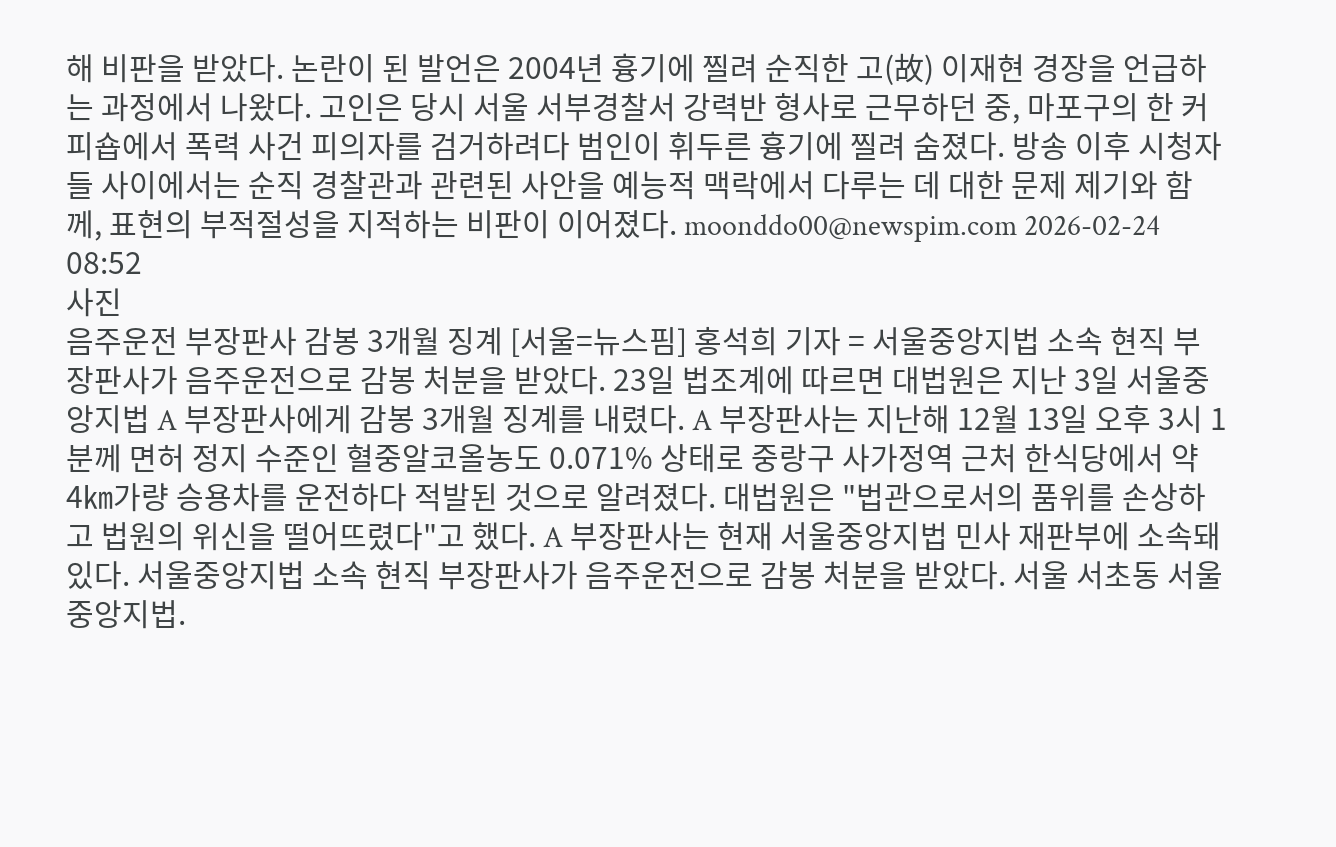해 비판을 받았다. 논란이 된 발언은 2004년 흉기에 찔려 순직한 고(故) 이재현 경장을 언급하는 과정에서 나왔다. 고인은 당시 서울 서부경찰서 강력반 형사로 근무하던 중, 마포구의 한 커피숍에서 폭력 사건 피의자를 검거하려다 범인이 휘두른 흉기에 찔려 숨졌다. 방송 이후 시청자들 사이에서는 순직 경찰관과 관련된 사안을 예능적 맥락에서 다루는 데 대한 문제 제기와 함께, 표현의 부적절성을 지적하는 비판이 이어졌다. moonddo00@newspim.com 2026-02-24 08:52
사진
음주운전 부장판사 감봉 3개월 징계 [서울=뉴스핌] 홍석희 기자 = 서울중앙지법 소속 현직 부장판사가 음주운전으로 감봉 처분을 받았다. 23일 법조계에 따르면 대법원은 지난 3일 서울중앙지법 A 부장판사에게 감봉 3개월 징계를 내렸다. A 부장판사는 지난해 12월 13일 오후 3시 1분께 면허 정지 수준인 혈중알코올농도 0.071% 상태로 중랑구 사가정역 근처 한식당에서 약 4㎞가량 승용차를 운전하다 적발된 것으로 알려졌다. 대법원은 "법관으로서의 품위를 손상하고 법원의 위신을 떨어뜨렸다"고 했다. A 부장판사는 현재 서울중앙지법 민사 재판부에 소속돼 있다. 서울중앙지법 소속 현직 부장판사가 음주운전으로 감봉 처분을 받았다. 서울 서초동 서울중앙지법.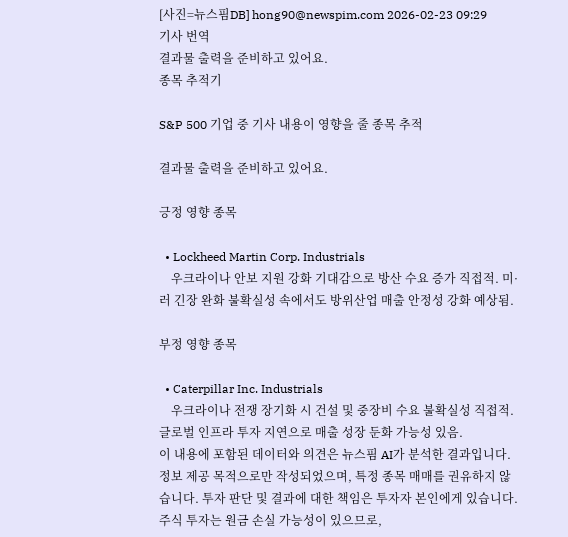[사진=뉴스핌DB] hong90@newspim.com 2026-02-23 09:29
기사 번역
결과물 출력을 준비하고 있어요.
종목 추적기

S&P 500 기업 중 기사 내용이 영향을 줄 종목 추적

결과물 출력을 준비하고 있어요.

긍정 영향 종목

  • Lockheed Martin Corp. Industrials
    우크라이나 안보 지원 강화 기대감으로 방산 수요 증가 직접적. 미·러 긴장 완화 불확실성 속에서도 방위산업 매출 안정성 강화 예상됨.

부정 영향 종목

  • Caterpillar Inc. Industrials
    우크라이나 전쟁 장기화 시 건설 및 중장비 수요 불확실성 직접적. 글로벌 인프라 투자 지연으로 매출 성장 둔화 가능성 있음.
이 내용에 포함된 데이터와 의견은 뉴스핌 AI가 분석한 결과입니다. 정보 제공 목적으로만 작성되었으며, 특정 종목 매매를 권유하지 않습니다. 투자 판단 및 결과에 대한 책임은 투자자 본인에게 있습니다. 주식 투자는 원금 손실 가능성이 있으므로,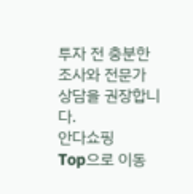투자 전 충분한 조사와 전문가 상담을 권장합니다.
안다쇼핑
Top으로 이동